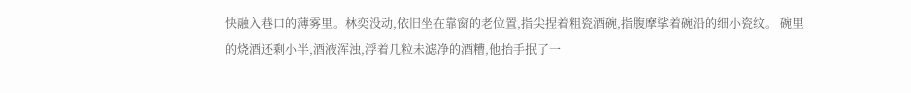快融入巷口的薄雾里。林奕没动,依旧坐在靠窗的老位置,指尖捏着粗瓷酒碗,指腹摩挲着碗沿的细小瓷纹。 碗里的烧酒还剩小半,酒液浑浊,浮着几粒未滤净的酒糟,他抬手抿了一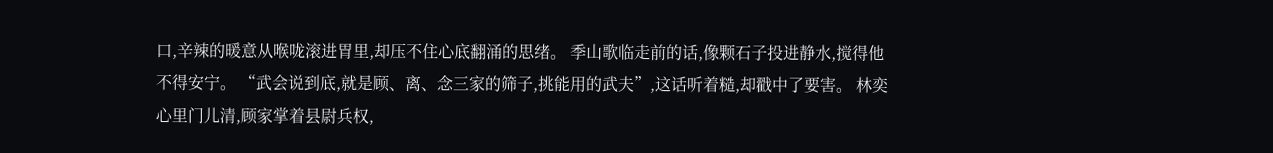口,辛辣的暖意从喉咙滚进胃里,却压不住心底翻涌的思绪。 季山歌临走前的话,像颗石子投进静水,搅得他不得安宁。 “武会说到底,就是顾、离、念三家的筛子,挑能用的武夫”,这话听着糙,却戳中了要害。 林奕心里门儿清,顾家掌着县尉兵权,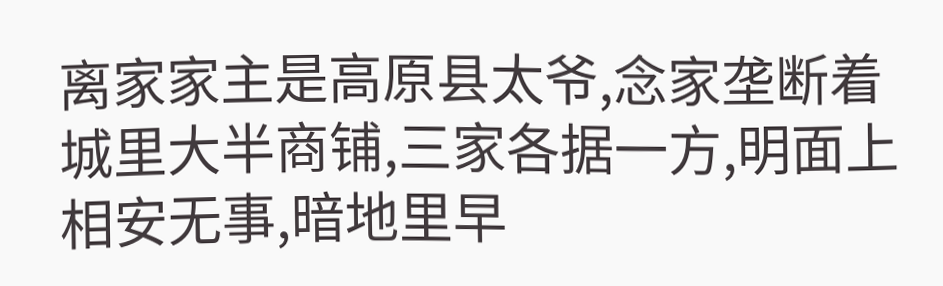离家家主是高原县太爷,念家垄断着城里大半商铺,三家各据一方,明面上相安无事,暗地里早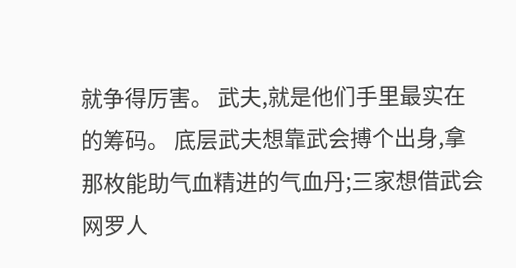就争得厉害。 武夫,就是他们手里最实在的筹码。 底层武夫想靠武会搏个出身,拿那枚能助气血精进的气血丹;三家想借武会网罗人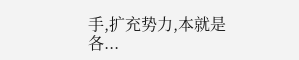手,扩充势力,本就是各...